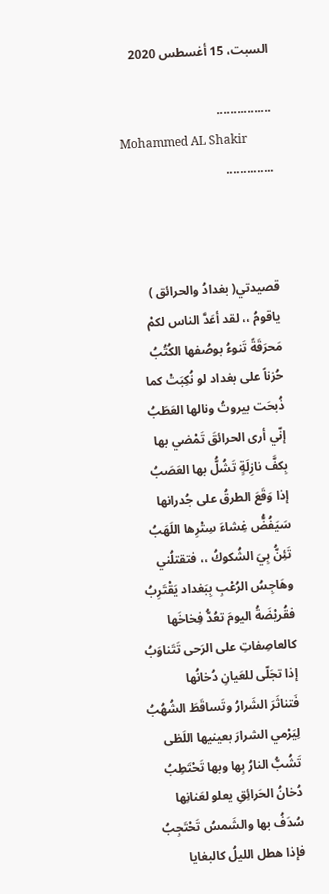السبت، 15 أغسطس 2020

................
Mohammed AL Shakir
..............



قصيدتي( بغدادُ والحرائق )
ياقومُ ،، لقد أعَدَّ الناس لكمْ
مَحرَقَةً تَنوءُ بوصُفها الكُتُبُ
حُزناً على بغداد لو نُكِبَتْ كما
ذُبحَت بيروتُ ونالها العَطَبُ
إنّي أرى الحرائقَ تَمْضي بها
بِكفَّ نازِلَةٍ تَشُلُّ بها العَصَبُ
إذا وَقَعَ الطرقُ على جُدرانها
سَيَفُضُّ غِشاءَ سِتْرِها اللَهَبُ
تَئِنُّ بِيَ الشُكوكُ ،، فتقتلُني
وهَاجِسُ الرُعْبِ بِبَغداد يَقْتَرِبُ
فقُريْضَةُ اليومَ تعُدُّ فِخاخَها
كالعاصِفاتِ على الرَحى تَتَناوَبُ
إذا تجَلّى للعَيانِ دُخانُها
فَتناثَرَ الشَرارُ وتَساقَطَ الشُهُبُ
لِيَرْمي الشرارَ بعينيها اللَظى
تَشُبُّ النارُ بِها وبها تَحْتَطِبُ
دُخانُ الحَرائِقِ يعلو لعَنانِها
سُدَفُ بها والشَمسُ تَحْتَجِبُ
فإذا هطل الليلُ كالبغايا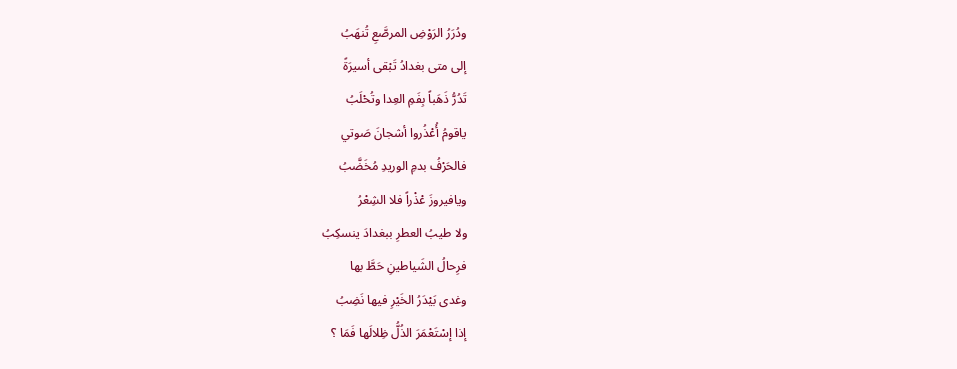ودُرَرُ الرَوْضِ المرصَّعِ تُنهَبُ
إلى متى بغدادُ تَبْقى أسيرَةً
تَدُرُّ ذَهَباً بِفَمِ العِدا وتُحْلَبُ
ياقومُ أُعْذُروا أشجانَ صَوتي
فالحَرْفُ بدمِ الوريدِ مُخَضَّبُ
ويافيروزَ عْذْراً فلا الشِعْرُ
ولا طيبُ العطرِ ببغدادَ ينسكِبُ
فرِحالُ الشَياطينِ حَطَّ بها
وغدى بَيْدَرُ الخَيْرِ فيها نَضِبُ
إذا إسْتَعْمَرَ الذُلُّ ظِلالَها فَمَا ؟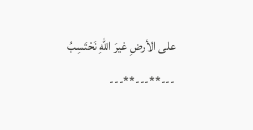على الأرضِ غيرَ اللهِ نَحْتَسِبُ
---**---**---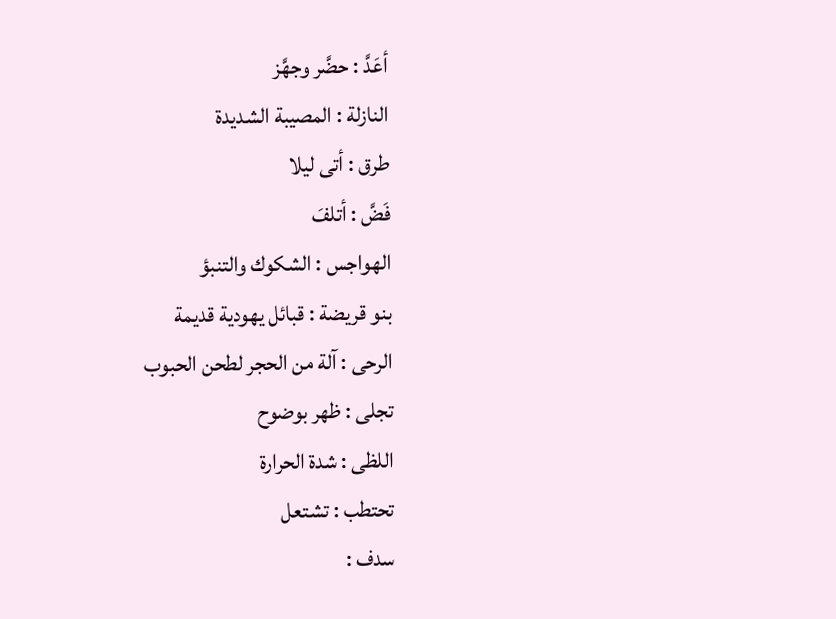أعَدَّ : حضَّر وجهَّز
النازلة : المصيبة الشديدة
طرق : أتى ليلا
فَضَّ : أتلفَ
الهواجس : الشكوك والتنبؤ
بنو قريضة : قبائل يهودية قديمة
الرحى : آلة من الحجر لطحن الحبوب
تجلى : ظهر بوضوح
اللظى : شدة الحرارة
تحتطب : تشتعل
سدف :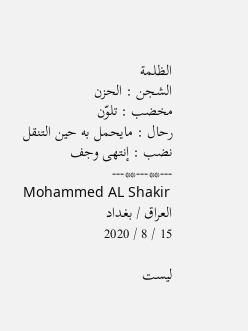الظلمة
الشجن : الحزن
مخضب : تلوّن
رحال : مايحمل به حين التنقل
نضب : إنتهى وجف
---**---**---
Mohammed AL Shakir
العراق / بغداد
15 / 8 / 2020

ليست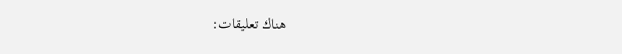هناك تعليقات: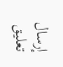إرسال تعليق